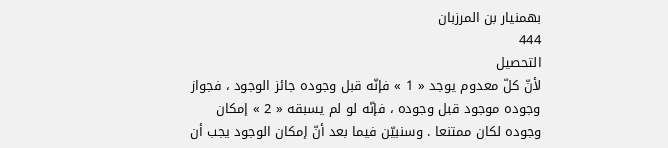بهمنيار بن المرزبان
444
التحصيل
لأنّ كلّ معدوم يوجد « 1 » فإنّه قبل وجوده جائز الوجود ، فجواز وجوده موجود قبل وجوده ، فإنّه لو لم يسبقه « 2 » إمكان وجوده لكان ممتنعا . وسنبيّن فيما بعد أنّ إمكان الوجود يجب أن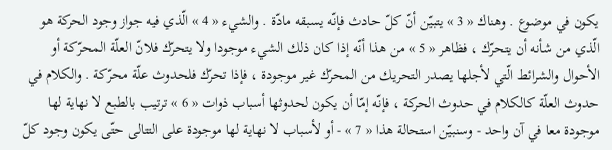يكون في موضوع . وهناك « 3 » يتبيّن أنّ كلّ حادث فإنّه يسبقه مادّة . والشيء « 4 » الّذي فيه جواز وجود الحركة هو الّذي من شأنه أن يتحرّك ، فظاهر « 5 » من هذا أنّه إذا كان ذلك الشيء موجودا ولا يتحرّك فلانّ العلّة المحرّكة أو الأحوال والشرائط الّتي لأجلها يصدر التحريك من المحرّك غير موجودة ، فإذا تحرّك فلحدوث علّة محرّكة . والكلام في حدوث العلّة كالكلام في حدوث الحركة ، فإنّه إمّا أن يكون لحدوثها أسباب ذوات « 6 » ترتيب بالطبع لا نهاية لها موجودة معا في آن واحد - وسنبيّن استحالة هذا « 7 » - أو لأسباب لا نهاية لها موجودة على التتالى حتّى يكون وجود كلّ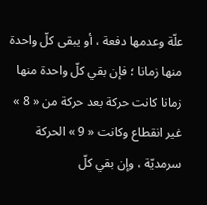علّة وعدمها دفعة ، أو يبقى كلّ واحدة منها زمانا ؛ فإن بقي كلّ واحدة منها زمانا كانت حركة بعد حركة من « 8 » غير انقطاع وكانت « 9 » الحركة سرمديّة ، وإن بقي كلّ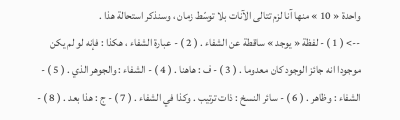واحدة « 10 » منها آنا لزم تتالى الآنات بلا توسّط زمان ، وسنذكر استحالة هذا .
--> ( 1 ) - لفظة « يوجد » ساقطة عن الشفاء . ( 2 ) - عبارة الشفاء ، هكذا : فإنه لو لم يكن موجودا انه جائز الوجود كان معدوما . ( 3 ) - ف : هاهنا . ( 4 ) - الشفاء : والجوهر الذي . ( 5 ) - الشفاء : وظاهر . ( 6 ) - سائر النسخ : ذات ترتيب . وكذا في الشفاء . ( 7 ) - ج : هذا بعد . ( 8 ) -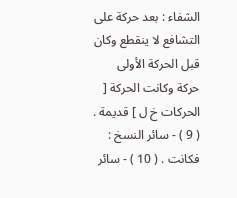الشفاء : بعد حركة على التشافع لا ينقطع وكان قبل الحركة الأولى حركة وكانت الحركة [ الحركات خ ل ] قديمة . ( 9 ) - سائر النسخ : فكانت . ( 10 ) - سائر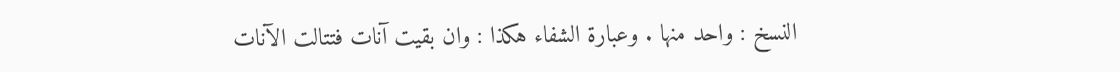النسخ : واحد منها . وعبارة الشفاء هكذا : وان بقيت آنات فتتالت الآنات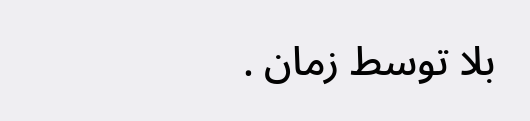بلا توسط زمان .